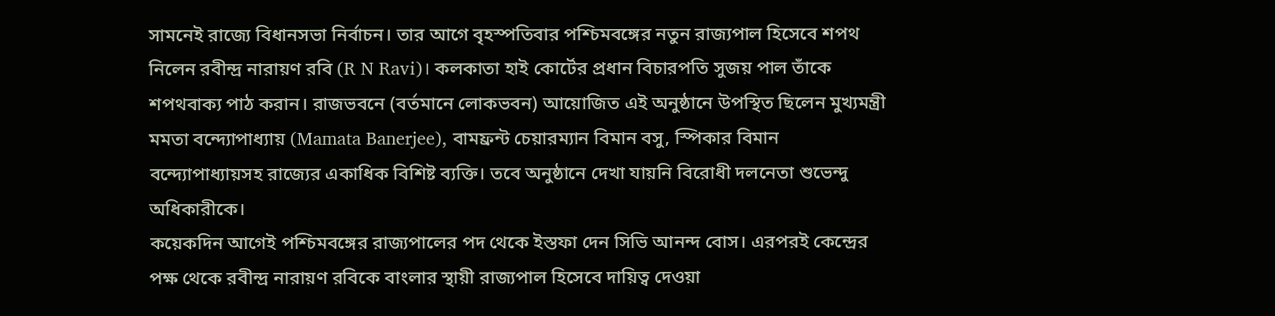সামনেই রাজ্যে বিধানসভা নির্বাচন। তার আগে বৃহস্পতিবার পশ্চিমবঙ্গের নতুন রাজ্যপাল হিসেবে শপথ নিলেন রবীন্দ্র নারায়ণ রবি (R N Ravi)। কলকাতা হাই কোর্টের প্রধান বিচারপতি সুজয় পাল তাঁকে শপথবাক্য পাঠ করান। রাজভবনে (বর্তমানে লোকভবন) আয়োজিত এই অনুষ্ঠানে উপস্থিত ছিলেন মুখ্যমন্ত্রী মমতা বন্দ্যোপাধ্যায় (Mamata Banerjee), বামফ্রন্ট চেয়ারম্যান বিমান বসু, স্পিকার বিমান বন্দ্যোপাধ্যায়সহ রাজ্যের একাধিক বিশিষ্ট ব্যক্তি। তবে অনুষ্ঠানে দেখা যায়নি বিরোধী দলনেতা শুভেন্দু অধিকারীকে।
কয়েকদিন আগেই পশ্চিমবঙ্গের রাজ্যপালের পদ থেকে ইস্তফা দেন সিভি আনন্দ বোস। এরপরই কেন্দ্রের পক্ষ থেকে রবীন্দ্র নারায়ণ রবিকে বাংলার স্থায়ী রাজ্যপাল হিসেবে দায়িত্ব দেওয়া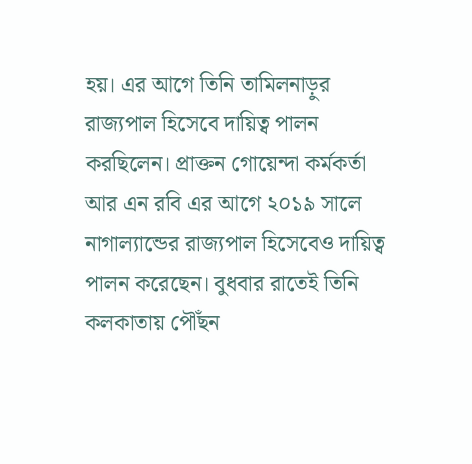হয়। এর আগে তিনি তামিলনাড়ুর রাজ্যপাল হিসেবে দায়িত্ব পালন করছিলেন। প্রাক্তন গোয়েন্দা কর্মকর্তা আর এন রবি এর আগে ২০১৯ সালে নাগাল্যান্ডের রাজ্যপাল হিসেবেও দায়িত্ব পালন করেছেন। বুধবার রাতেই তিনি কলকাতায় পৌঁছন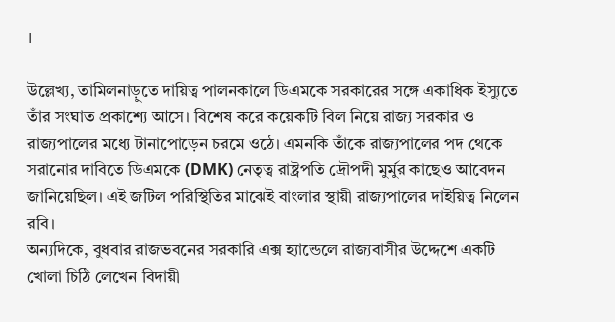।

উল্লেখ্য, তামিলনাড়ুতে দায়িত্ব পালনকালে ডিএমকে সরকারের সঙ্গে একাধিক ইস্যুতে তাঁর সংঘাত প্রকাশ্যে আসে। বিশেষ করে কয়েকটি বিল নিয়ে রাজ্য সরকার ও রাজ্যপালের মধ্যে টানাপোড়েন চরমে ওঠে। এমনকি তাঁকে রাজ্যপালের পদ থেকে সরানোর দাবিতে ডিএমকে (DMK) নেতৃত্ব রাষ্ট্রপতি দ্রৌপদী মুর্মুর কাছেও আবেদন জানিয়েছিল। এই জটিল পরিস্থিতির মাঝেই বাংলার স্থায়ী রাজ্যপালের দাইয়িত্ব নিলেন রবি।
অন্যদিকে, বুধবার রাজভবনের সরকারি এক্স হ্যান্ডেলে রাজ্যবাসীর উদ্দেশে একটি খোলা চিঠি লেখেন বিদায়ী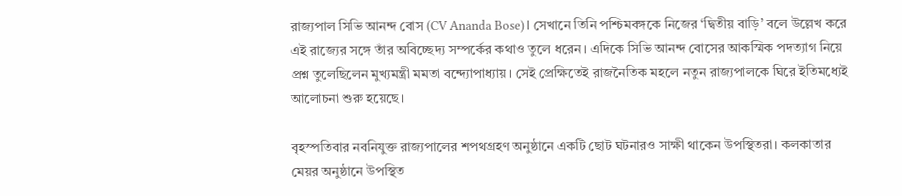রাজ্যপাল সিভি আনন্দ বোস (CV Ananda Bose)। সেখানে তিনি পশ্চিমবঙ্গকে নিজের ‘দ্বিতীয় বাড়ি’ বলে উল্লেখ করে এই রাজ্যের সঙ্গে তাঁর অবিচ্ছেদ্য সম্পর্কের কথাও তুলে ধরেন। এদিকে সিভি আনন্দ বোসের আকস্মিক পদত্যাগ নিয়ে প্রশ্ন তুলেছিলেন মুখ্যমন্ত্রী মমতা বন্দ্যোপাধ্যায়। সেই প্রেক্ষিতেই রাজনৈতিক মহলে নতুন রাজ্যপালকে ঘিরে ইতিমধ্যেই আলোচনা শুরু হয়েছে।

বৃহস্পতিবার নবনিযুক্ত রাজ্যপালের শপথগ্রহণ অনুষ্ঠানে একটি ছোট ঘটনারও সাক্ষী থাকেন উপস্থিতরা। কলকাতার মেয়র অনুষ্ঠানে উপস্থিত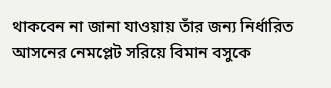থাকবেন না জানা যাওয়ায় তাঁর জন্য নির্ধারিত আসনের নেমপ্লেট সরিয়ে বিমান বসুকে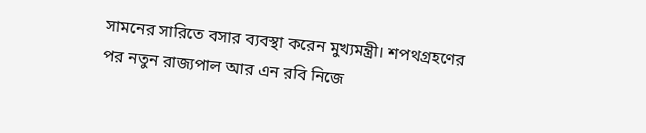সামনের সারিতে বসার ব্যবস্থা করেন মুখ্যমন্ত্রী। শপথগ্রহণের পর নতুন রাজ্যপাল আর এন রবি নিজে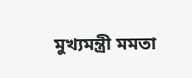মুখ্যমন্ত্রী মমতা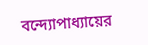বন্দ্যোপাধ্যায়ের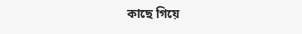কাছে গিয়ে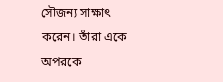সৌজন্য সাক্ষাৎ করেন। তাঁরা একে অপরকে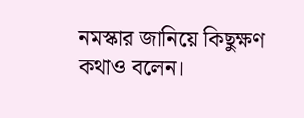নমস্কার জানিয়ে কিছুক্ষণ কথাও বলেন।